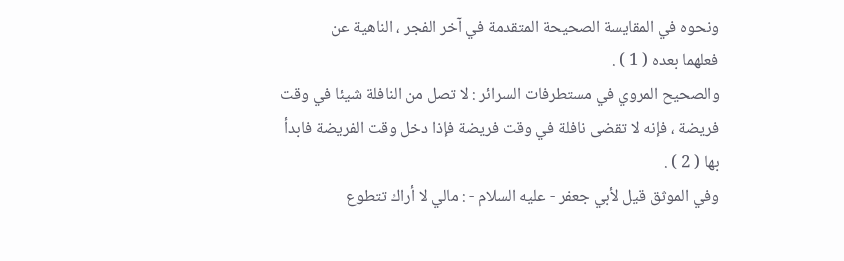ونحوه في المقايسة الصحيحة المتقدمة في آخر الفجر ، الناهية عن
فعلهما بعده ( 1 ) .
والصحيح المروي في مستطرفات السرائر : لا تصل من النافلة شيئا في وقت
فريضة ، فإنه لا تقضى نافلة في وقت فريضة فإذا دخل وقت الفريضة فابدأ
بها ( 2 ) .
وفي الموثق قيل لأبي جعفر - عليه السلام - : مالي لا أراك تتطوع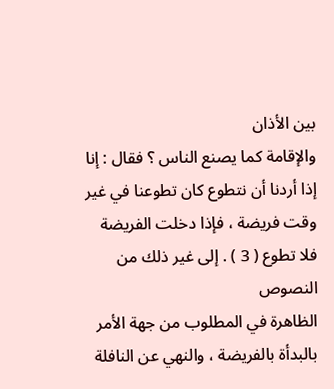بين الأذان
والإقامة كما يصنع الناس ؟ فقال : إنا إذا أردنا أن نتطوع كان تطوعنا في غير
وقت فريضة ، فإذا دخلت الفريضة فلا تطوع ( 3 ) . إلى غير ذلك من النصوص
الظاهرة في المطلوب من جهة الأمر بالبدأة بالفريضة ، والنهي عن النافلة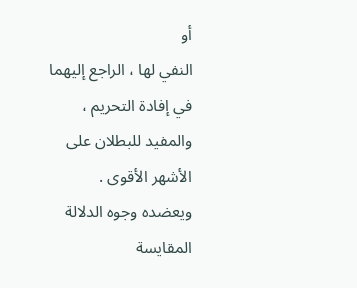أو
النفي لها ، الراجع إليهما في إفادة التحريم ، والمفيد للبطلان على الأشهر الأقوى .
ويعضده وجوه الدلالة المقايسة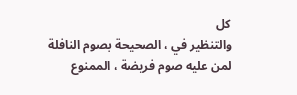كل
والتنظير في ، الصحيحة بصوم النافلة لمن عليه صوم فريضة ، الممنوع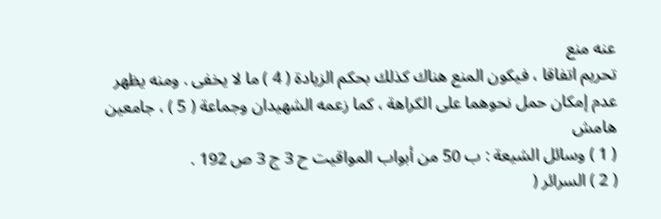عنه منع
تحريم اتفاقا ، فيكون المنع هناك كذلك بحكم الزيادة ( 4 ) ما لا يخفى . ومنه يظهر
عدم إمكان حمل نحوهما على الكراهة ، كما زعمه الشهيدان وجماعة ( 5 ) ، جامعين
هامش
( 1 ) وسائل الشيعة : ب 50 من أبواب المواقيت ح 3 ج 3 ص 192 .
( 2 ) السرائر (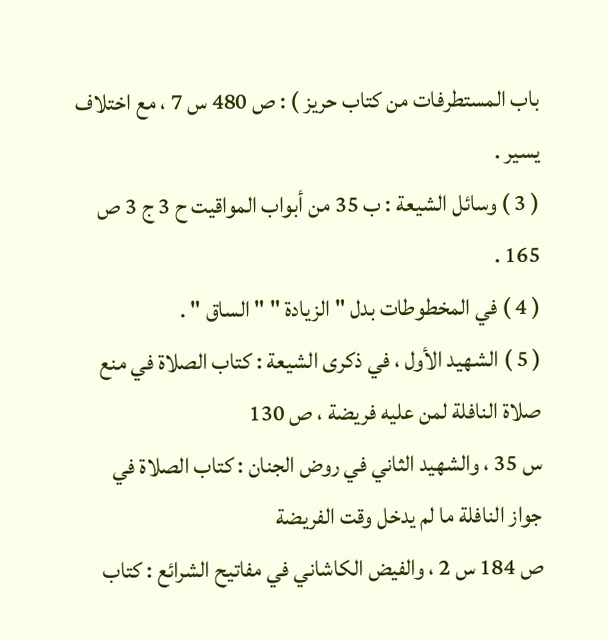باب المستطرفات من كتاب حريز ) : ص 480 س 7 ، مع اختلاف يسير .
( 3 ) وسائل الشيعة : ب 35 من أبواب المواقيت ح 3 ج 3 ص 165 .
( 4 ) في المخطوطات بدل " الزيادة " " الساق " .
( 5 ) الشهيد الأول ، في ذكرى الشيعة : كتاب الصلاة في منع صلاة النافلة لمن عليه فريضة ، ص 130
س 35 ، والشهيد الثاني في روض الجنان : كتاب الصلاة في جواز النافلة ما لم يدخل وقت الفريضة
ص 184 س 2 ، والفيض الكاشاني في مفاتيح الشرائع : كتاب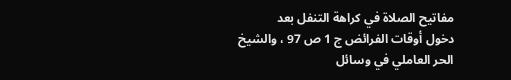مفاتيح الصلاة في كراهة التنفل بعد
دخول أوقات الفرائض ج 1 ص 97 ، والشيخ الحر العاملي في وسائل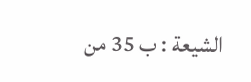الشيعة : ب 35 من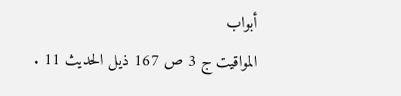أبواب
المواقيت ج 3 ص 167 ذيل الحديث 11 .